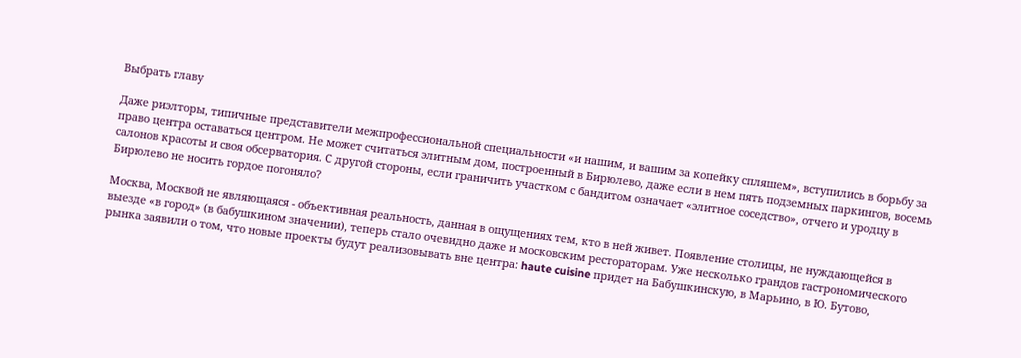Выбрать главу

Даже риэлторы, типичные представители межпрофессиональной специальности «и нашим, и вашим за копейку спляшем», вступились в борьбу за право центра оставаться центром. Не может считаться элитным дом, построенный в Бирюлево, даже если в нем пять подземных паркингов, восемь салонов красоты и своя обсерватория. С другой стороны, если граничить участком с бандитом означает «элитное соседство», отчего и уродцу в Бирюлево не носить гордое погоняло?

Москва, Москвой не являющаяся - объективная реальность, данная в ощущениях тем, кто в ней живет. Появление столицы, не нуждающейся в выезде «в город» (в бабушкином значении), теперь стало очевидно даже и московским рестораторам. Уже несколько грандов гастрономического рынка заявили о том, что новые проекты будут реализовывать вне центра: haute cuisine придет на Бабушкинскую, в Марьино, в Ю. Бутово,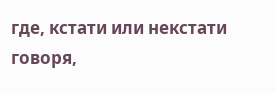где, кстати или некстати говоря,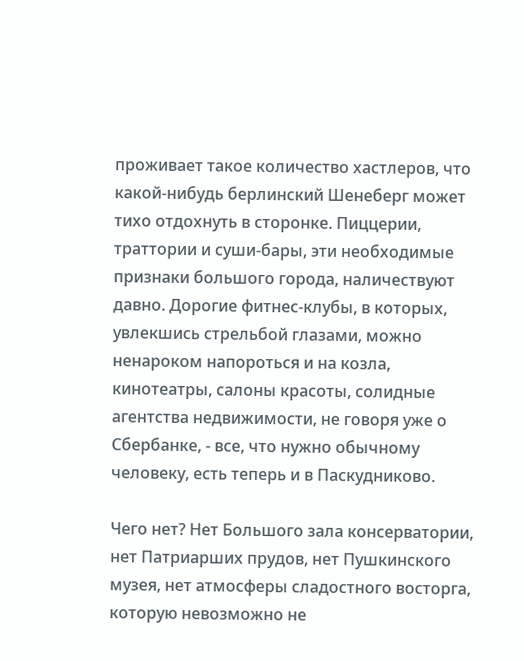проживает такое количество хастлеров, что какой-нибудь берлинский Шенеберг может тихо отдохнуть в сторонке. Пиццерии, траттории и суши-бары, эти необходимые признаки большого города, наличествуют давно. Дорогие фитнес-клубы, в которых, увлекшись стрельбой глазами, можно ненароком напороться и на козла, кинотеатры, салоны красоты, солидные агентства недвижимости, не говоря уже о Сбербанке, - все, что нужно обычному человеку, есть теперь и в Паскудниково.

Чего нет? Нет Большого зала консерватории, нет Патриарших прудов, нет Пушкинского музея, нет атмосферы сладостного восторга, которую невозможно не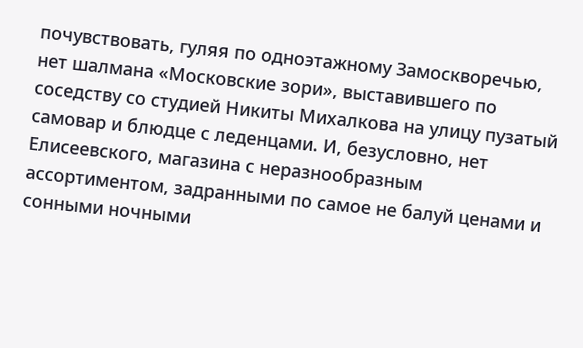почувствовать, гуляя по одноэтажному Замоскворечью, нет шалмана «Московские зори», выставившего по соседству со студией Никиты Михалкова на улицу пузатый самовар и блюдце с леденцами. И, безусловно, нет Елисеевского, магазина с неразнообразным ассортиментом, задранными по самое не балуй ценами и сонными ночными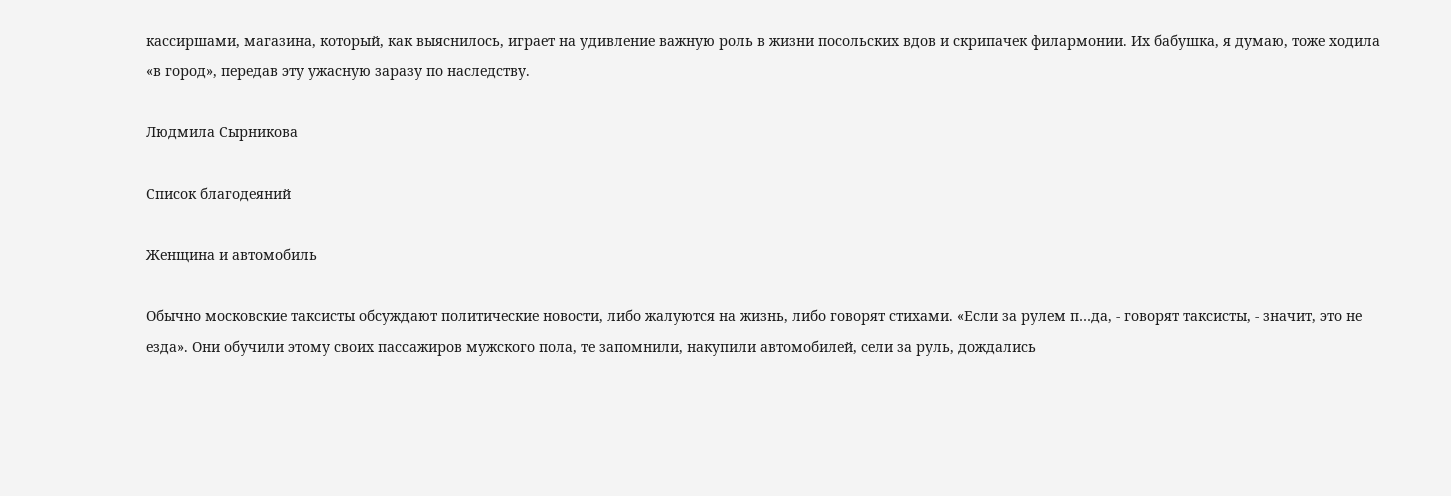кассиршами, магазина, который, как выяснилось, играет на удивление важную роль в жизни посольских вдов и скрипачек филармонии. Их бабушка, я думаю, тоже ходила «в город», передав эту ужасную заразу по наследству.

Людмила Сырникова

Список благодеяний

Женщина и автомобиль

Обычно московские таксисты обсуждают политические новости, либо жалуются на жизнь, либо говорят стихами. «Если за рулем п…да, - говорят таксисты, - значит, это не езда». Они обучили этому своих пассажиров мужского пола, те запомнили, накупили автомобилей, сели за руль, дождались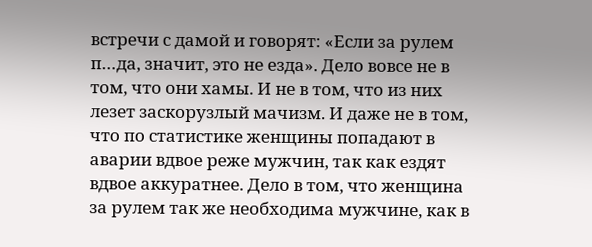встречи с дамой и говорят: «Если за рулем п…да, значит, это не езда». Дело вовсе не в том, что они хамы. И не в том, что из них лезет заскорузлый мачизм. И даже не в том, что по статистике женщины попадают в аварии вдвое реже мужчин, так как ездят вдвое аккуратнее. Дело в том, что женщина за рулем так же необходима мужчине, как в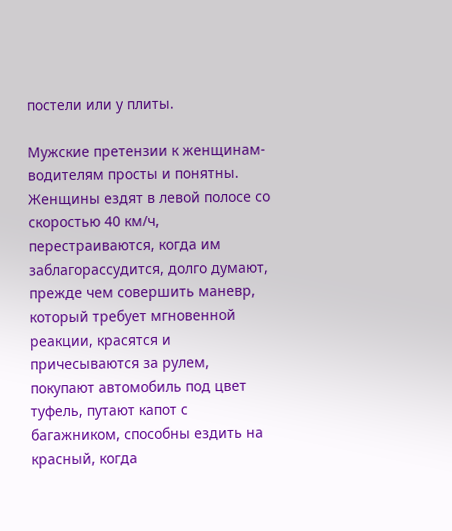постели или у плиты.

Мужские претензии к женщинам-водителям просты и понятны. Женщины ездят в левой полосе со скоростью 40 км/ч, перестраиваются, когда им заблагорассудится, долго думают, прежде чем совершить маневр, который требует мгновенной реакции, красятся и причесываются за рулем, покупают автомобиль под цвет туфель, путают капот с багажником, способны ездить на красный, когда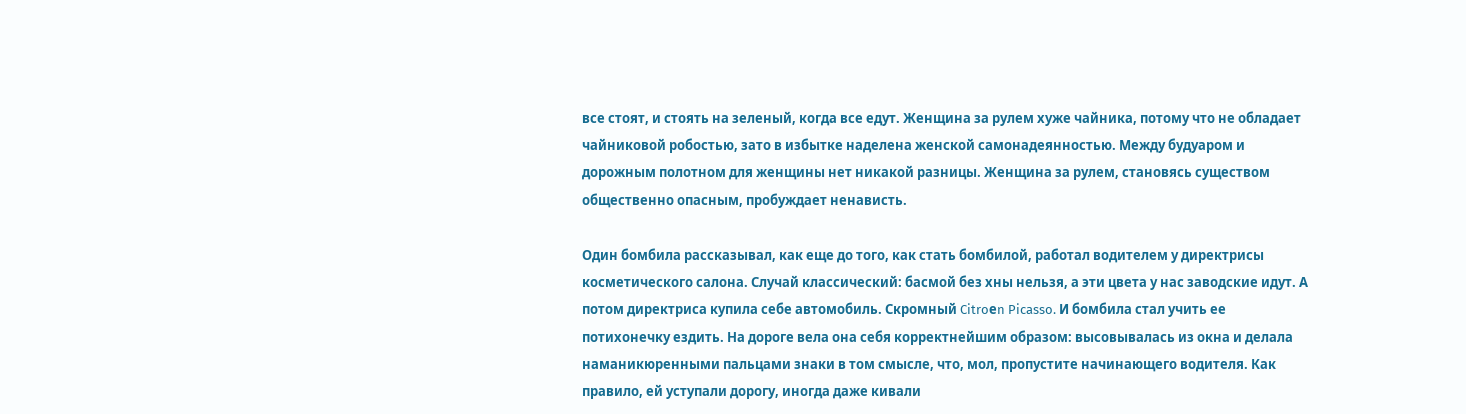все стоят, и стоять на зеленый, когда все едут. Женщина за рулем хуже чайника, потому что не обладает чайниковой робостью, зато в избытке наделена женской самонадеянностью. Между будуаром и дорожным полотном для женщины нет никакой разницы. Женщина за рулем, становясь существом общественно опасным, пробуждает ненависть.

Один бомбила рассказывал, как еще до того, как стать бомбилой, работал водителем у директрисы косметического салона. Случай классический: басмой без хны нельзя, а эти цвета у нас заводские идут. А потом директриса купила себе автомобиль. Скромный Citroеn Picasso. И бомбила стал учить ее потихонечку ездить. На дороге вела она себя корректнейшим образом: высовывалась из окна и делала наманикюренными пальцами знаки в том смысле, что, мол, пропустите начинающего водителя. Как правило, ей уступали дорогу, иногда даже кивали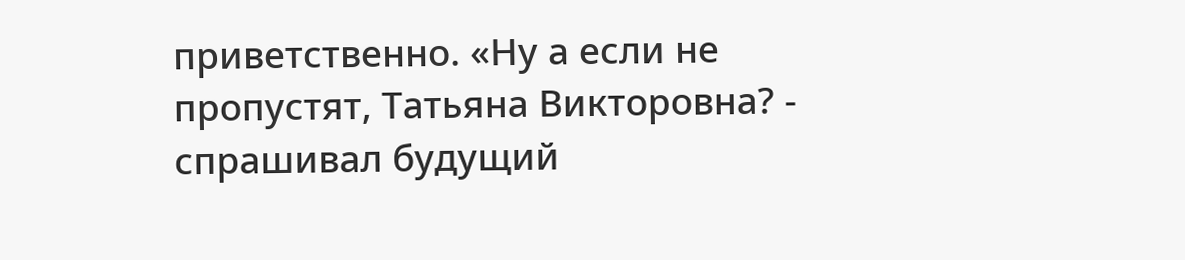приветственно. «Ну а если не пропустят, Татьяна Викторовна? - спрашивал будущий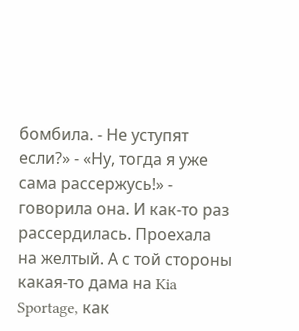бомбила. - Не уступят если?» - «Ну, тогда я уже сама рассержусь!» - говорила она. И как-то раз рассердилась. Проехала на желтый. А с той стороны какая-то дама на Kia Sportage, как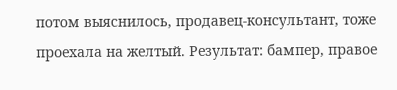потом выяснилось, продавец-консультант, тоже проехала на желтый. Результат: бампер, правое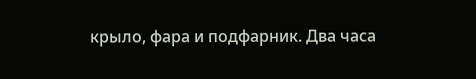крыло, фара и подфарник. Два часа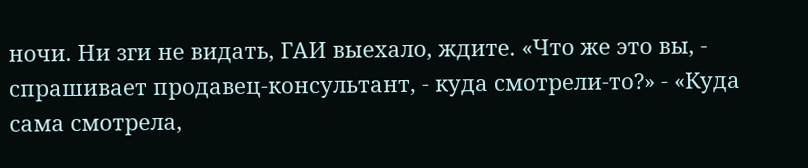ночи. Ни зги не видать, ГАИ выехало, ждите. «Что же это вы, - спрашивает продавец-консультант, - куда смотрели-то?» - «Куда сама смотрела,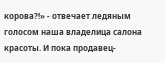корова?!» - отвечает ледяным голосом наша владелица салона красоты. И пока продавец-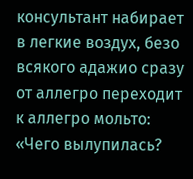консультант набирает в легкие воздух, безо всякого адажио сразу от аллегро переходит к аллегро мольто: «Чего вылупилась?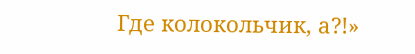Где колокольчик, а?!»